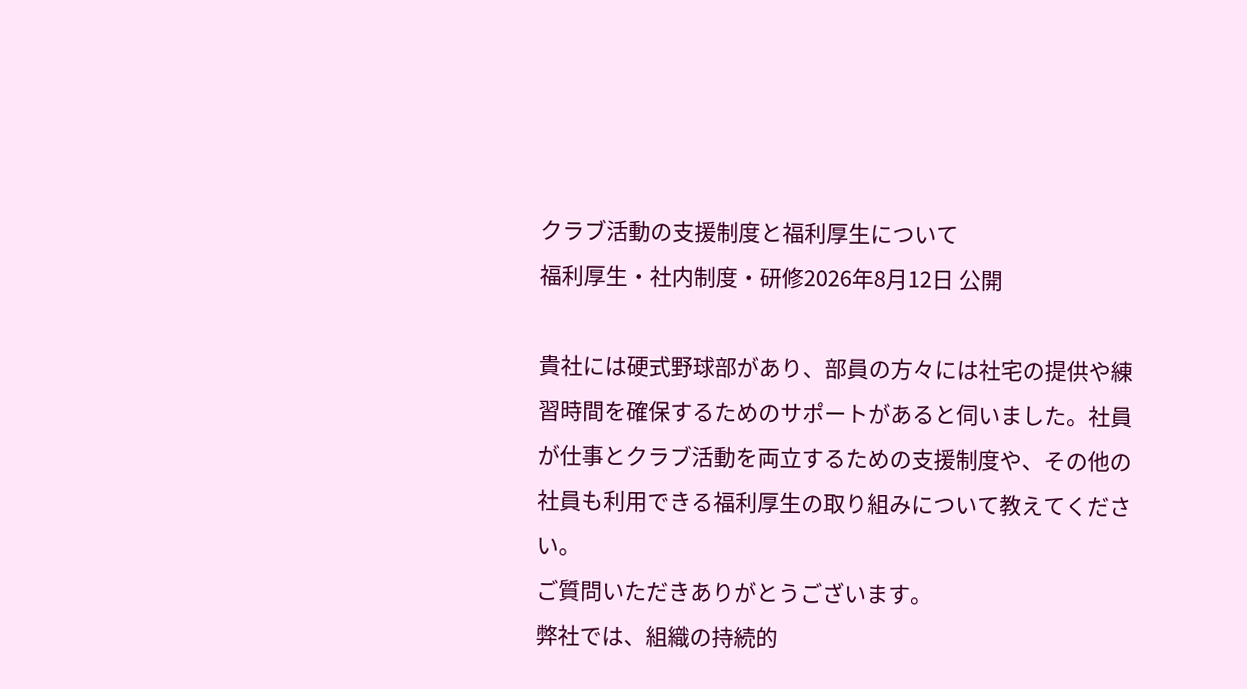クラブ活動の支援制度と福利厚生について
福利厚生・社内制度・研修2026年8月12日 公開

貴社には硬式野球部があり、部員の方々には社宅の提供や練習時間を確保するためのサポートがあると伺いました。社員が仕事とクラブ活動を両立するための支援制度や、その他の社員も利用できる福利厚生の取り組みについて教えてください。
ご質問いただきありがとうございます。
弊社では、組織の持続的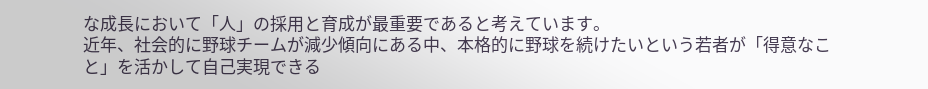な成長において「人」の採用と育成が最重要であると考えています。
近年、社会的に野球チームが減少傾向にある中、本格的に野球を続けたいという若者が「得意なこと」を活かして自己実現できる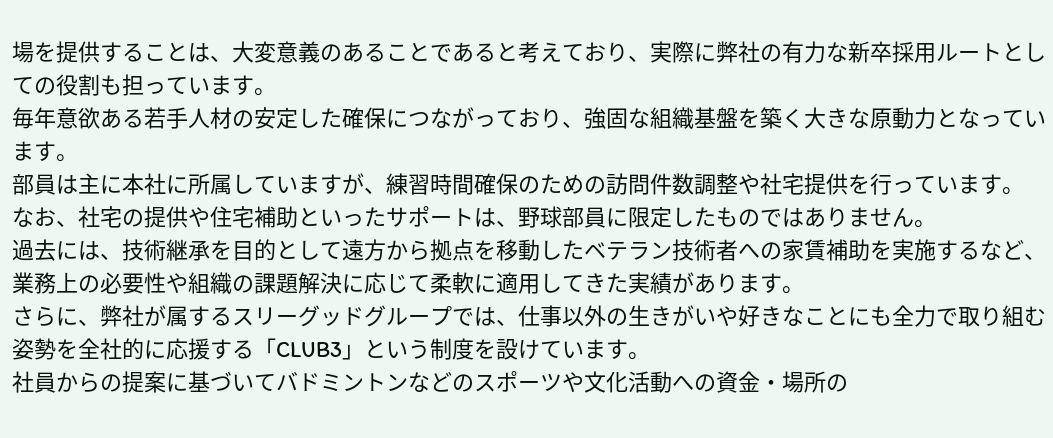場を提供することは、大変意義のあることであると考えており、実際に弊社の有力な新卒採用ルートとしての役割も担っています。
毎年意欲ある若手人材の安定した確保につながっており、強固な組織基盤を築く大きな原動力となっています。
部員は主に本社に所属していますが、練習時間確保のための訪問件数調整や社宅提供を行っています。
なお、社宅の提供や住宅補助といったサポートは、野球部員に限定したものではありません。
過去には、技術継承を目的として遠方から拠点を移動したベテラン技術者への家賃補助を実施するなど、業務上の必要性や組織の課題解決に応じて柔軟に適用してきた実績があります。
さらに、弊社が属するスリーグッドグループでは、仕事以外の生きがいや好きなことにも全力で取り組む姿勢を全社的に応援する「CLUB3」という制度を設けています。
社員からの提案に基づいてバドミントンなどのスポーツや文化活動への資金・場所の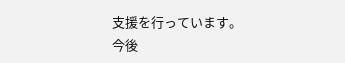支援を行っています。
今後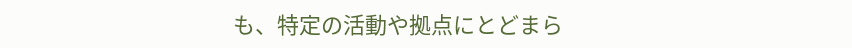も、特定の活動や拠点にとどまら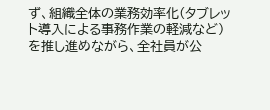ず、組織全体の業務効率化(タブレット導入による事務作業の軽減など)を推し進めながら、全社員が公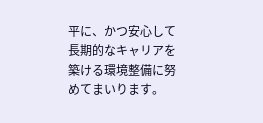平に、かつ安心して長期的なキャリアを築ける環境整備に努めてまいります。